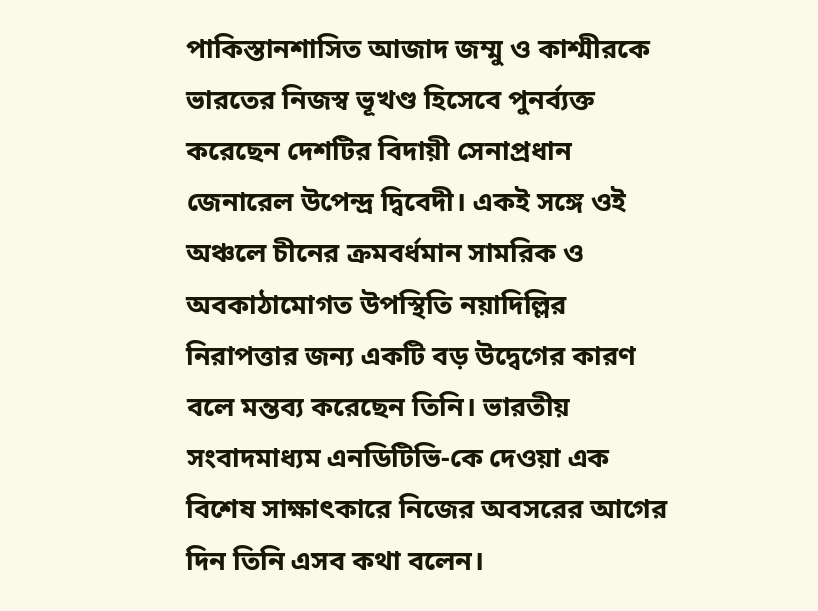পাকিস্তানশাসিত আজাদ জম্মু ও কাশ্মীরকে ভারতের নিজস্ব ভূখণ্ড হিসেবে পুনর্ব্যক্ত করেছেন দেশটির বিদায়ী সেনাপ্রধান জেনারেল উপেন্দ্র দ্বিবেদী। একই সঙ্গে ওই অঞ্চলে চীনের ক্রমবর্ধমান সামরিক ও অবকাঠামোগত উপস্থিতি নয়াদিল্লির নিরাপত্তার জন্য একটি বড় উদ্বেগের কারণ বলে মন্তব্য করেছেন তিনি। ভারতীয় সংবাদমাধ্যম এনডিটিভি-কে দেওয়া এক বিশেষ সাক্ষাৎকারে নিজের অবসরের আগের দিন তিনি এসব কথা বলেন।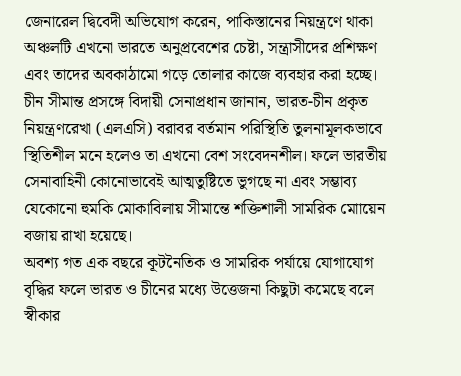জেনারেল দ্বিবেদী অভিযোগ করেন, পাকিস্তানের নিয়ন্ত্রণে থাকা অঞ্চলটি এখনো ভারতে অনুপ্রবেশের চেষ্টা, সন্ত্রাসীদের প্রশিক্ষণ এবং তাদের অবকাঠামো গড়ে তোলার কাজে ব্যবহার করা হচ্ছে।
চীন সীমান্ত প্রসঙ্গে বিদায়ী সেনাপ্রধান জানান, ভারত-চীন প্রকৃত নিয়ন্ত্রণরেখা (এলএসি) বরাবর বর্তমান পরিস্থিতি তুলনামূলকভাবে স্থিতিশীল মনে হলেও তা এখনো বেশ সংবেদনশীল। ফলে ভারতীয় সেনাবাহিনী কোনোভাবেই আত্মতুষ্টিতে ভুগছে না এবং সম্ভাব্য যেকোনো হুমকি মোকাবিলায় সীমান্তে শক্তিশালী সামরিক মোায়েন বজায় রাখা হয়েছে।
অবশ্য গত এক বছরে কূটনৈতিক ও সামরিক পর্যায়ে যোগাযোগ বৃদ্ধির ফলে ভারত ও চীনের মধ্যে উত্তেজনা কিছুটা কমেছে বলে স্বীকার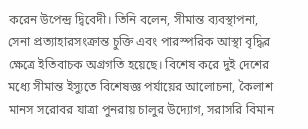করেন উপেন্দ্র দ্বিবেদী। তিনি বলেন, সীমান্ত ব্যবস্থাপনা, সেনা প্রত্যাহারসংক্রান্ত চুক্তি এবং পারস্পরিক আস্থা বৃদ্ধির ক্ষেত্রে ইতিবাচক অগ্রগতি হয়েছে। বিশেষ করে দুই দেশের মধ্যে সীমান্ত ইস্যুতে বিশেষজ্ঞ পর্যায়ের আলোচনা, কৈলাশ মানস সরোবর যাত্রা পুনরায় চালুর উদ্যোগ, সরাসরি বিমান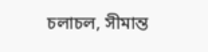চলাচল, সীমান্ত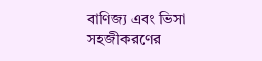বাণিজ্য এবং ভিসা সহজীকরণের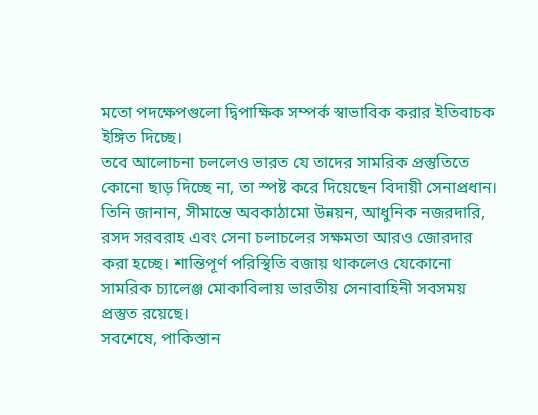মতো পদক্ষেপগুলো দ্বিপাক্ষিক সম্পর্ক স্বাভাবিক করার ইতিবাচক ইঙ্গিত দিচ্ছে।
তবে আলোচনা চললেও ভারত যে তাদের সামরিক প্রস্তুতিতে কোনো ছাড় দিচ্ছে না, তা স্পষ্ট করে দিয়েছেন বিদায়ী সেনাপ্রধান। তিনি জানান, সীমান্তে অবকাঠামো উন্নয়ন, আধুনিক নজরদারি, রসদ সরবরাহ এবং সেনা চলাচলের সক্ষমতা আরও জোরদার করা হচ্ছে। শান্তিপূর্ণ পরিস্থিতি বজায় থাকলেও যেকোনো সামরিক চ্যালেঞ্জ মোকাবিলায় ভারতীয় সেনাবাহিনী সবসময় প্রস্তুত রয়েছে।
সবশেষে, পাকিস্তান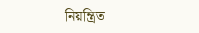নিয়ন্ত্রিত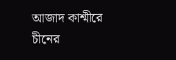আজাদ কাশ্মীরে চীনের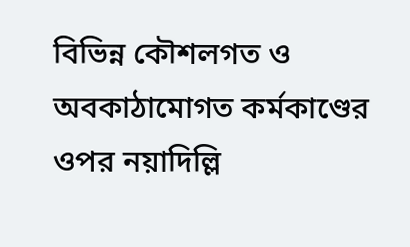বিভিন্ন কৌশলগত ও অবকাঠামোগত কর্মকাণ্ডের ওপর নয়াদিল্লি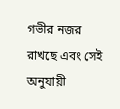গভীর নজর রাখছে এবং সেই অনুযায়ী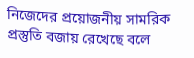নিজেদের প্রয়োজনীয় সামরিক প্রস্তুতি বজায় রেখেছে বলে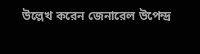উল্লেখ করেন জেনারেল উপেন্দ্র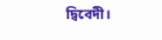দ্বিবেদী।